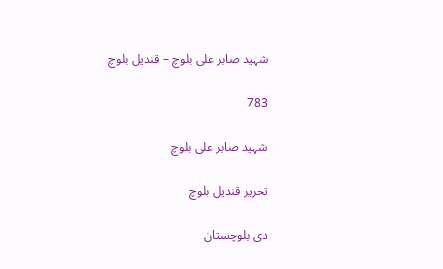شہید صابر علی بلوچ – قندیل بلوچ

783

شہید صابر علی بلوچ

تحریر قندیل بلوچ

دی بلوچستان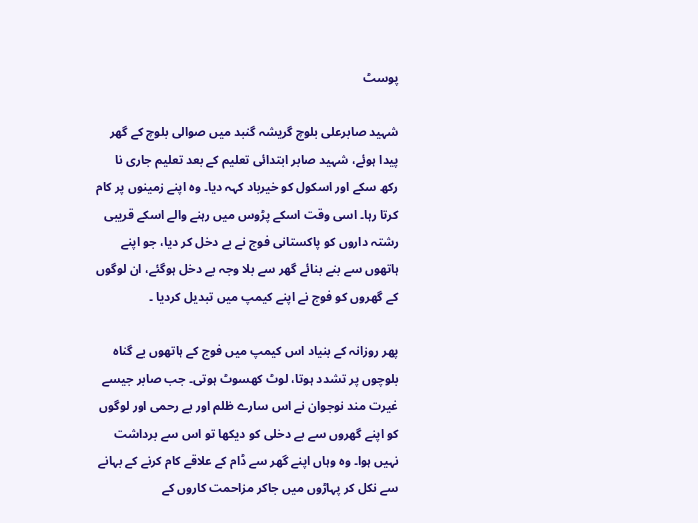پوسٹ

شہید صابرعلی بلوچ گریشہ گنبد میں صوالی بلوچ کے گھر پیدا ہوئے، شہید صابر ابتدائی تعلیم کے بعد تعلیم جاری نا رکھ سکے اور اسکول کو خیرباد کہہ دیا۔ وہ اپنے زمینوں پر کام کرتا رہا۔ اسی وقت اسکے پڑوس میں رہنے والے اسکے قریبی رشتہ داروں کو پاکستانی فوج نے بے دخل کر دیا، جو اپنے ہاتھوں سے بنے بنائے گھر سے بلا وجہ بے دخل ہوگئے، ان لوگوں کے گھروں کو فوج نے اپنے کیمپ میں تبدیل کردیا ۔

پھر روزانہ کے بنیاد اس کیمپ میں فوج کے ہاتھوں بے گناہ بلوچوں پر تشدد ہوتا، لوٹ کھسوٹ ہوتی۔ جب صابر جیسے غیرت مند نوجوان نے اس سارے ظلم اور بے رحمی اور لوگوں کو اپنے گھروں سے بے دخلی کو دیکھا تو اس سے برداشت نہیں ہوا۔ وہ وہاں اپنے گھر سے ڈام کے علاقے کام کرنے کے بہانے سے نکل کر پہاڑوں میں جاکر مزاحمت کاروں کے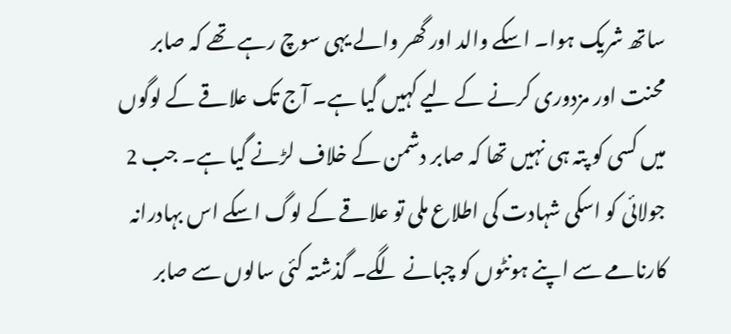ساتھ شریک ہوا۔ اسکے والد اور گھر والے یہی سوچ رہے تھے کہ صابر محنت اور مزدوری کرنے کے لیے کہیں گیا ہے۔ آج تک علاقے کے لوگوں میں کسی کو پتہ ہی نہیں تھا کہ صابر دشمن کے خلاف لڑنے گیا ہے۔ جب 2 جولائی کو اسکی شہادت کی اطلاع ملی تو علاقے کے لوگ اسکے اس بہادرانہ کارنامے سے اپنے ہونٹوں کو چبانے لگے۔ گذشتہ کئی سالوں سے صابر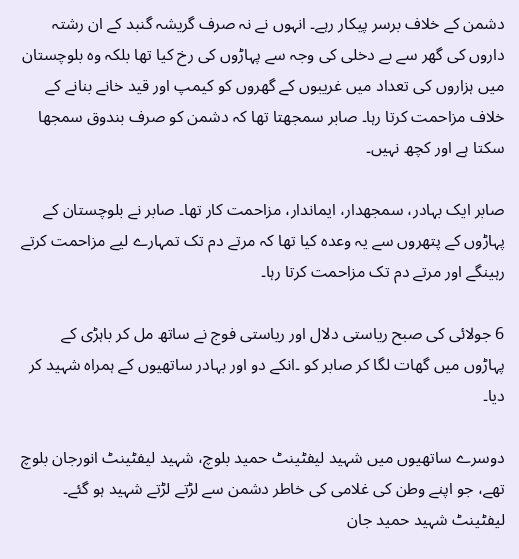دشمن کے خلاف برسر پیکار رہے۔ انہوں نے نہ صرف گریشہ گنبد کے ان رشتہ داروں کی گھر سے بے دخلی کی وجہ سے پہاڑوں کی رخ کیا تھا بلکہ وہ بلوچستان میں ہزاروں کی تعداد میں غریبوں کے گھروں کو کیمپ اور قید خانے بنانے کے خلاف مزاحمت کرتا رہا۔ صابر سمجھتا تھا کہ دشمن کو صرف بندوق سمجھا سکتا ہے اور کچھ نہیں۔

صابر ایک بہادر، سمجھدار، ایماندار، مزاحمت کار تھا۔ صابر نے بلوچستان کے پہاڑوں کے پتھروں سے یہ وعدہ کیا تھا کہ مرتے دم تک تمہارے لیے مزاحمت کرتے رہینگے اور مرتے دم تک مزاحمت کرتا رہا۔

6 جولائی کی صبح ریاستی دلال اور ریاستی فوج نے ساتھ مل کر باہڑی کے پہاڑوں میں گھات لگا کر صابر کو ۔انکے دو اور بہادر ساتھیوں کے ہمراہ شہید کر دیا۔

دوسرے ساتھیوں میں شہید لیفٹینٹ حمید بلوچ، شہید لیفٹینٹ انورجان بلوچ تھے، جو اپنے وطن کی غلامی کی خاطر دشمن سے لڑتے لڑتے شہید ہو گئے۔ لیفٹینٹ شہید حمید جان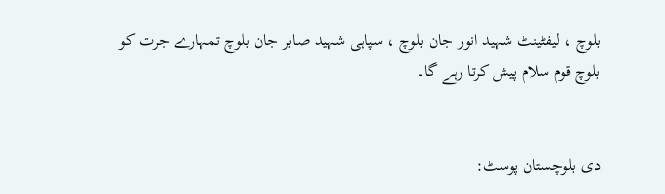بلوچ ، لیفٹینٹ شہید انور جان بلوچ ، سپاہی شہید صابر جان بلوچ تمہارے جرت کو بلوچ قوم سلام پیش کرتا رہے گا۔


دی بلوچستان پوسٹ: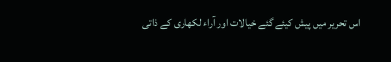اس تحریر میں پیش کیئے گئے خیالات اور آراء لکھاری کے ذاتی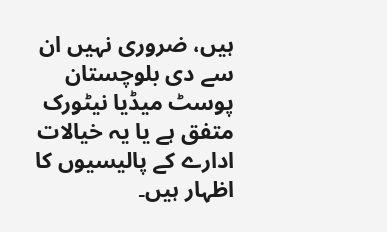ہیں، ضروری نہیں ان سے دی بلوچستان پوسٹ میڈیا نیٹورک متفق ہے یا یہ خیالات ادارے کے پالیسیوں کا اظہار ہیں۔